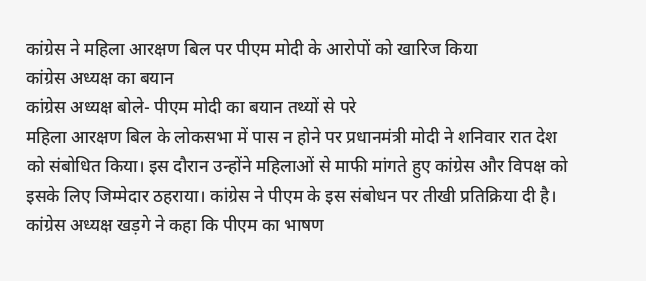कांग्रेस ने महिला आरक्षण बिल पर पीएम मोदी के आरोपों को खारिज किया
कांग्रेस अध्यक्ष का बयान
कांग्रेस अध्यक्ष बोले- पीएम मोदी का बयान तथ्यों से परे
महिला आरक्षण बिल के लोकसभा में पास न होने पर प्रधानमंत्री मोदी ने शनिवार रात देश को संबोधित किया। इस दौरान उन्होंने महिलाओं से माफी मांगते हुए कांग्रेस और विपक्ष को इसके लिए जिम्मेदार ठहराया। कांग्रेस ने पीएम के इस संबोधन पर तीखी प्रतिक्रिया दी है। कांग्रेस अध्यक्ष खड़गे ने कहा कि पीएम का भाषण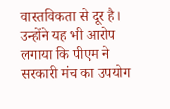वास्तविकता से दूर है।
उन्होंने यह भी आरोप लगाया कि पीएम ने सरकारी मंच का उपयोग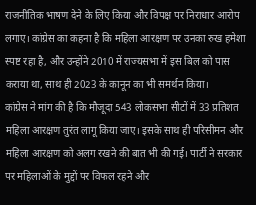राजनीतिक भाषण देने के लिए किया और विपक्ष पर निराधार आरोप लगाए। कांग्रेस का कहना है कि महिला आरक्षण पर उनका रुख हमेशा स्पष्ट रहा है, और उन्होंने 2010 में राज्यसभा में इस बिल को पास कराया था, साथ ही 2023 के कानून का भी समर्थन किया।
कांग्रेस ने मांग की है कि मौजूदा 543 लोकसभा सीटों में 33 प्रतिशत महिला आरक्षण तुरंत लागू किया जाए। इसके साथ ही परिसीमन और महिला आरक्षण को अलग रखने की बात भी की गई। पार्टी ने सरकार पर महिलाओं के मुद्दों पर विफल रहने और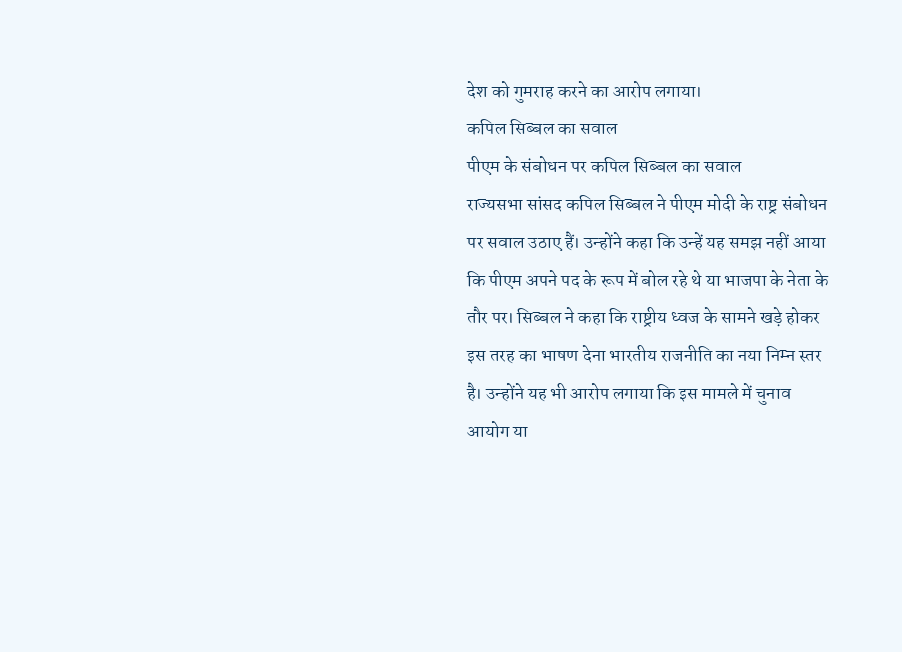देश को गुमराह करने का आरोप लगाया।
कपिल सिब्बल का सवाल
पीएम के संबोधन पर कपिल सिब्बल का सवाल
राज्यसभा सांसद कपिल सिब्बल ने पीएम मोदी के राष्ट्र संबोधन पर सवाल उठाए हैं। उन्होंने कहा कि उन्हें यह समझ नहीं आया कि पीएम अपने पद के रूप में बोल रहे थे या भाजपा के नेता के तौर पर। सिब्बल ने कहा कि राष्ट्रीय ध्वज के सामने खड़े होकर इस तरह का भाषण देना भारतीय राजनीति का नया निम्न स्तर है। उन्होंने यह भी आरोप लगाया कि इस मामले में चुनाव आयोग या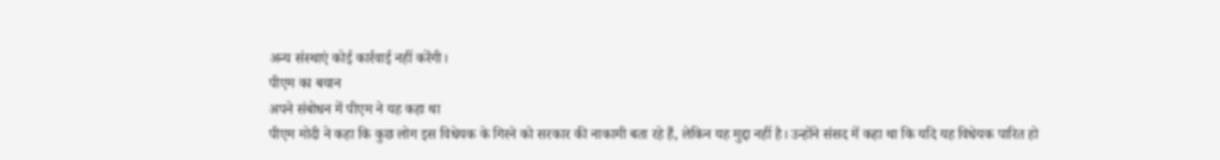अन्य संस्थाएं कोई कार्रवाई नहीं करेंगी।
पीएम का बयान
अपने संबोधन में पीएम ने यह कहा था
पीएम मोदी ने कहा कि कुछ लोग इस विधेयक के गिरने को सरकार की नाकामी बता रहे हैं, लेकिन यह मुद्दा नहीं है। उन्होंने संसद में कहा था कि यदि यह विधेयक पारित हो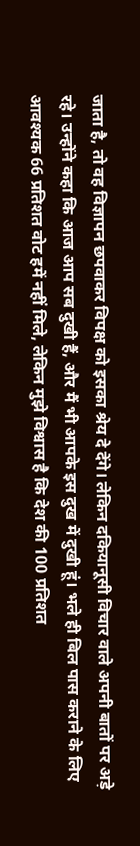जाता है, तो वह विज्ञापन छपवाकर विपक्ष को इसका श्रेय दे देंगे। लेकिन दकियानूसी विचार वाले अपनी बातों पर अड़े रहे। उन्होंने कहा कि आज आप सब दुखी हैं, और मैं भी आपके इस दुख में दुखी हूं। भले ही बिल पास कराने के लिए आवश्यक 66 प्रतिशत वोट हमें नहीं मिले, लेकिन मुझे विश्वास है कि देश की 100 प्रतिशत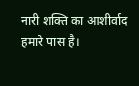नारी शक्ति का आशीर्वाद हमारे पास है।